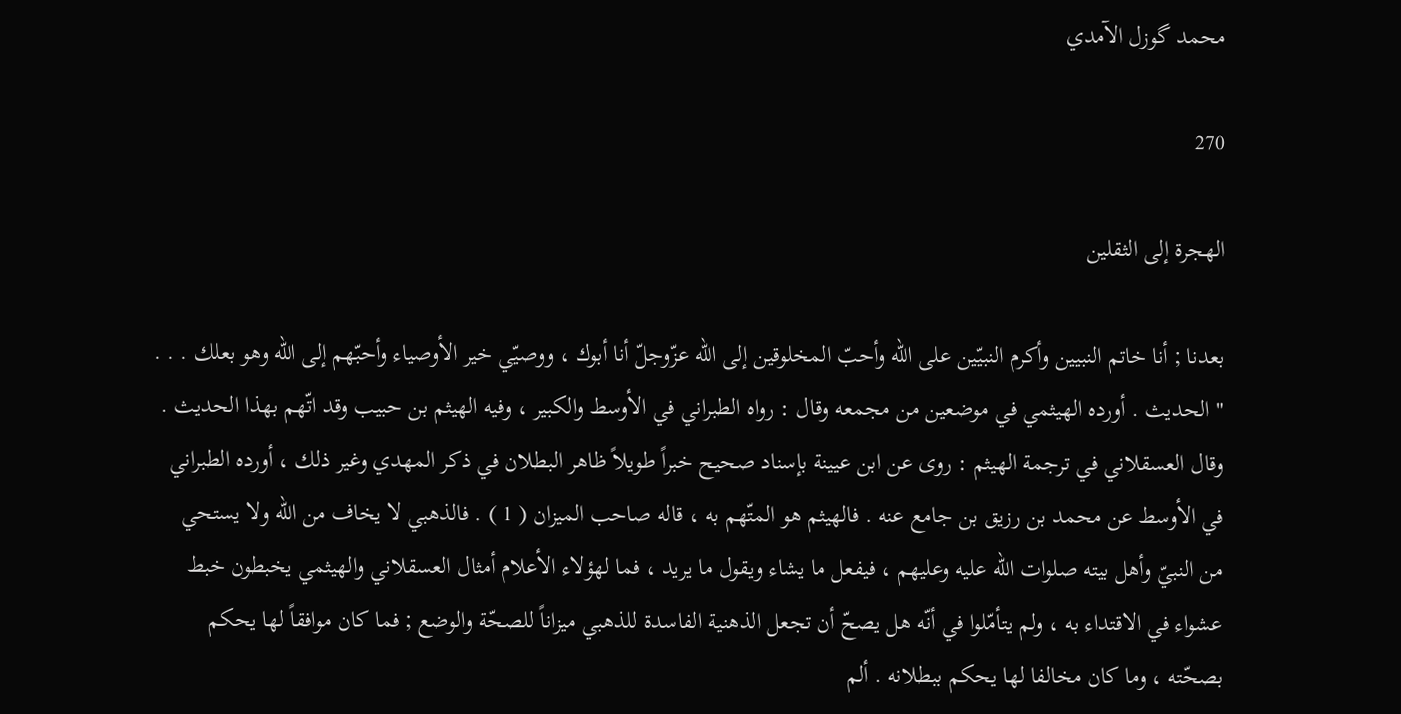محمد گوزل الآمدي

270

الهجرة إلى الثقلين

بعدنا ; أنا خاتم النبيين وأكرم النبيّين على الله وأحبّ المخلوقين إلى الله عزّوجلّ أنا أبوك ، ووصيّي خير الأوصياء وأحبّهم إلى الله وهو بعلك . . . " الحديث . أورده الهيثمي في موضعين من مجمعه وقال : رواه الطبراني في الأوسط والكبير ، وفيه الهيثم بن حبيب وقد اتّهم بهذا الحديث . وقال العسقلاني في ترجمة الهيثم : روى عن ابن عيينة بإسناد صحيح خبراً طويلاً ظاهر البطلان في ذكر المهدي وغير ذلك ، أورده الطبراني في الأوسط عن محمد بن رزيق بن جامع عنه . فالهيثم هو المتّهم به ، قاله صاحب الميزان ( 1 ) . فالذهبي لا يخاف من الله ولا يستحي من النبيّ وأهل بيته صلوات الله عليه وعليهم ، فيفعل ما يشاء ويقول ما يريد ، فما لهؤلاء الأعلام أمثال العسقلاني والهيثمي يخبطون خبط عشواء في الاقتداء به ، ولم يتأمّلوا في أنّه هل يصحّ أن تجعل الذهنية الفاسدة للذهبي ميزاناً للصحّة والوضع ; فما كان موافقاً لها يحكم بصحّته ، وما كان مخالفا لها يحكم ببطلانه . ألم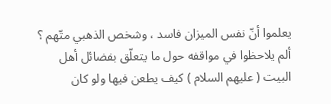يعلموا أنّ نفس الميزان فاسد ، وشخص الذهبي متّهم ؟ ألم يلاحظوا في مواقفه حول ما يتعلّق بفضائل أهل البيت ( عليهم السلام ) كيف يطعن فيها ولو كان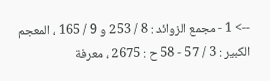--> 1 - مجمع الزوائد : 8 / 253 و 9 / 165 ، المعجم الكبير : 3 / 57 - 58 ح : 2675 ، معرفة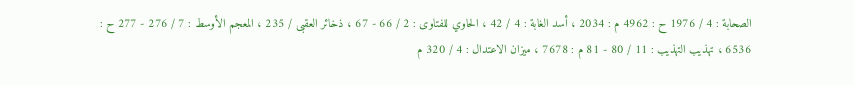الصحابة : 4 / 1976 ح : 4962 م : 2034 ، أسد الغابة : 4 / 42 ، الحاوي للفتاوى : 2 / 66 - 67 ، ذخائر العقبى / 235 ، المعجم الأوسط : 7 / 276 - 277 ح : 6536 ، تهذيب التهذيب : 11 / 80 - 81 م : 7678 ، ميزان الاعتدال : 4 / 320 م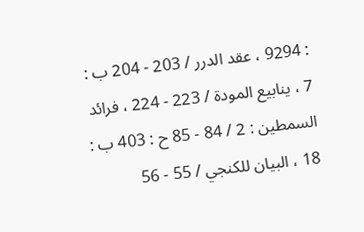: 9294 ، عقد الدرر / 203 - 204 ب : 7 ، ينابيع المودة / 223 - 224 ، فرائد السمطين : 2 / 84 - 85 ح : 403 ب : 18 ، البيان للكنجي / 55 - 56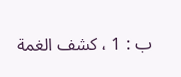ب : 1 ، كشف الغمة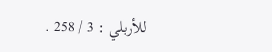للأربلي : 3 / 258 .